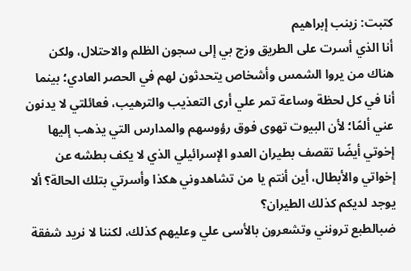كتبت: زينب إبراهيم
أنا الذي أسرت على الطريق وزج بي إلى سجون الظلم والاحتلال، ولكن هناك من يروا الشمس وأشخاص يتحدثون لهم في الحصر العادي؛ بينما أنا في كل لحظة وساعة تمر علي أرى التعذيب والترهيب، فعائلتي لا يدنون عني ألمًا؛ لأن البيوت تهوى فوق رؤوسهم والمدارس التي يذهب إليها إخوتي أيضًا تقصف بطيران العدو الإسرائيلي الذي لا يكف بطشه عن إخواتي والأبطال، أين أنتم يا من تشاهدوني هكذا وأسرتي بتلك الحالة؟ ألا يوجد لديكم كذلك الطيران؟
ضبالطبع ترونني وتشعرون بالأسى علي وعليهم كذلك، لكننا لا نريد شفقة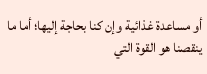أو مساعدة غذائية وإن كنا بحاجة إليها؛ أما ما ينقصنا هو القوة التي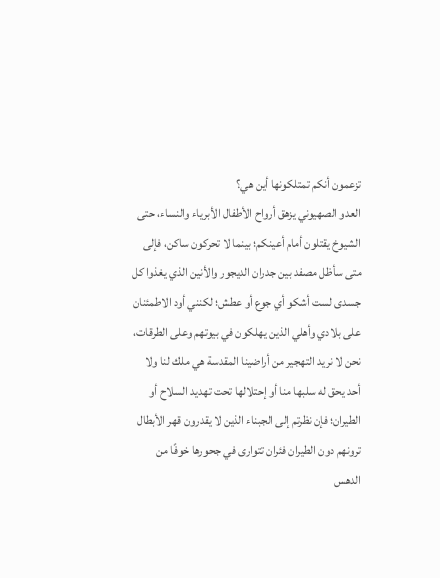تزعمون أنكم تمتلكونها أين هي؟
العدو الصهيوني يزهق أرواح الأطفال الأبرياء والنساء، حتى الشيوخ يقتلون أمام أعينكم؛ بينما لا تحركون ساكن، فإلى متى سأظل مصفد بين جدران الديجور والأنين الذي يغذوا كل جسدى لست أشكو أي جوع أو عطش؛ لكنني أود الاطمئنان على بلادي وأهلي الذين يهلكون في بيوتهم وعلى الطرقات، نحن لا نريد التهجير من أراضينا المقدسة هي ملك لنا ولا أحد يحق له سلبها منا أو إحتلالها تحت تهديد السلاح أو الطيران؛ فإن نظرتم إلى الجبناء الذين لا يقدرون قهر الأبطال ترونهم دون الطيران فئران تتوارى في جحورها خوفًا من الدهس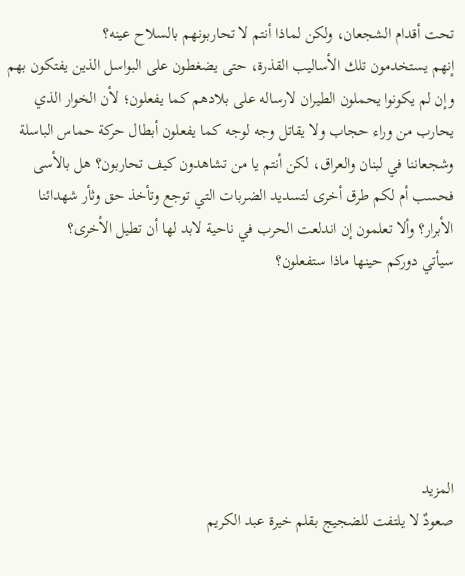تحت أقدام الشجعان، ولكن لماذا أنتم لا تحاربونهم بالسلاح عينه؟
إنهم يستخدمون تلك الأساليب القذرة، حتى يضغطون على البواسل الذين يفتكون بهم وإن لم يكونوا يحملون الطيران لارساله على بلادهم كما يفعلون؛ لأن الخوار الذي يحارب من وراء حجاب ولا يقاتل وجه لوجه كما يفعلون أبطال حركة حماس الباسلة وشجعاننا في لبنان والعراق، لكن أنتم يا من تشاهدون كيف تحاربون؟ هل بالأسى فحسب أم لكم طرق أخرى لتسديد الضربات التي توجع وتأخذ حق وثأر شهدائنا الأبرار؟ وألا تعلمون إن اندلعت الحرب في ناحية لابد لها أن تطيل الأخرى؟
سيأتي دوركم حينها ماذا ستفعلون؟






المزيد
صعودٌ لا يلتفت للضجيج بقلم خيرة عبد الكريم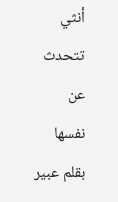أنثي تتحدث عن نفسها بقلم عبير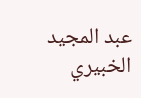عبد المجيد الخبيري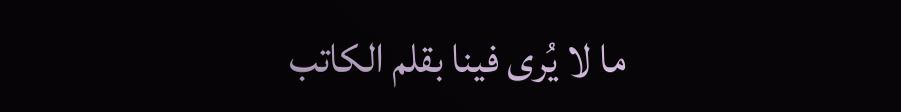ما لا يُرى فينا بقلم الكاتب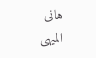هانى الميهى